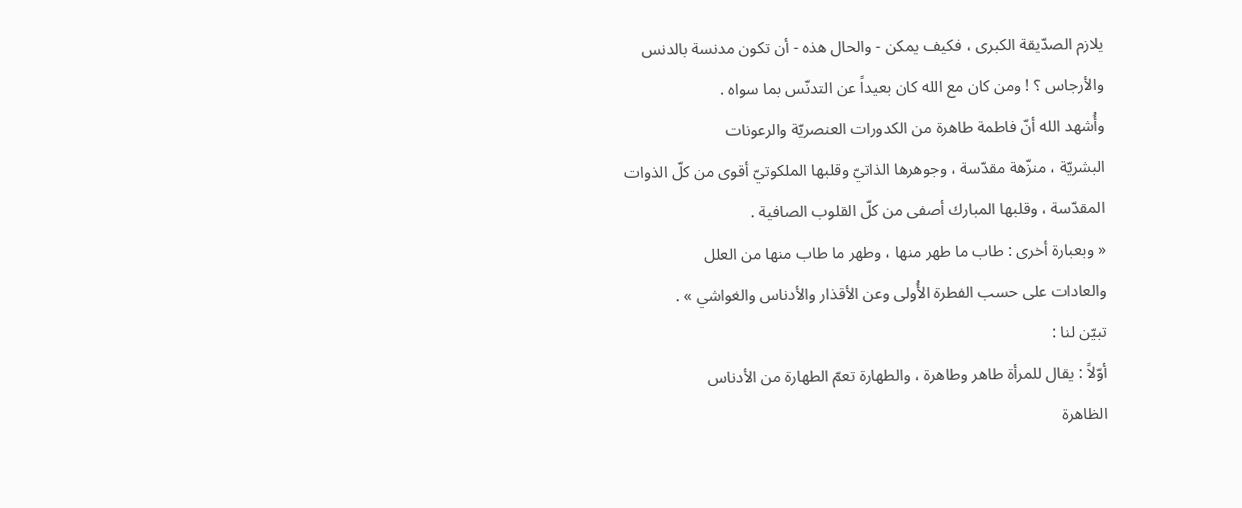يلازم الصدّيقة الكبرى ، فكيف يمكن - والحال هذه - أن تكون مدنسة بالدنس
والأرجاس ؟ ! ومن كان مع الله كان بعيداً عن التدنّس بما سواه .
وأُشهد الله أنّ فاطمة طاهرة من الكدورات العنصريّة والرعونات
البشريّة ، منزّهة مقدّسة ، وجوهرها الذاتيّ وقلبها الملكوتيّ أقوى من كلّ الذوات
المقدّسة ، وقلبها المبارك أصفى من كلّ القلوب الصافية .
« وبعبارة أخرى : طاب ما طهر منها ، وطهر ما طاب منها من العلل
والعادات على حسب الفطرة الأُولى وعن الأقذار والأدناس والغواشي » .
تبيّن لنا :
أوّلاً : يقال للمرأة طاهر وطاهرة ، والطهارة تعمّ الطهارة من الأدناس
الظاهرة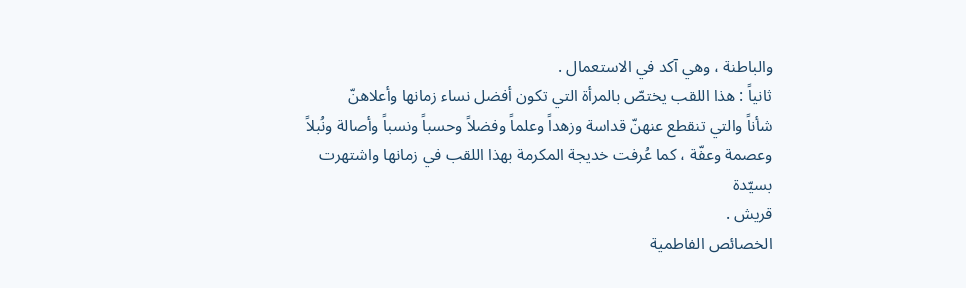والباطنة ، وهي آكد في الاستعمال .
ثانياً : هذا اللقب يختصّ بالمرأة التي تكون أفضل نساء زمانها وأعلاهنّ
شأناً والتي تنقطع عنهنّ قداسة وزهداً وعلماً وفضلاً وحسباً ونسباً وأصالة ونُبلاً
وعصمة وعفّة ، كما عُرفت خديجة المكرمة بهذا اللقب في زمانها واشتهرت بسيّدة
قريش .
الخصائص الفاطمية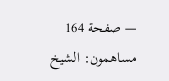— صفحة 164
مساهمون: الشيخ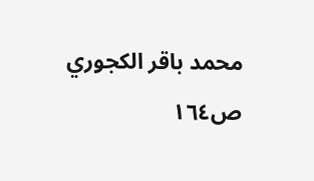محمد باقر الكجوري
ص١٦٤